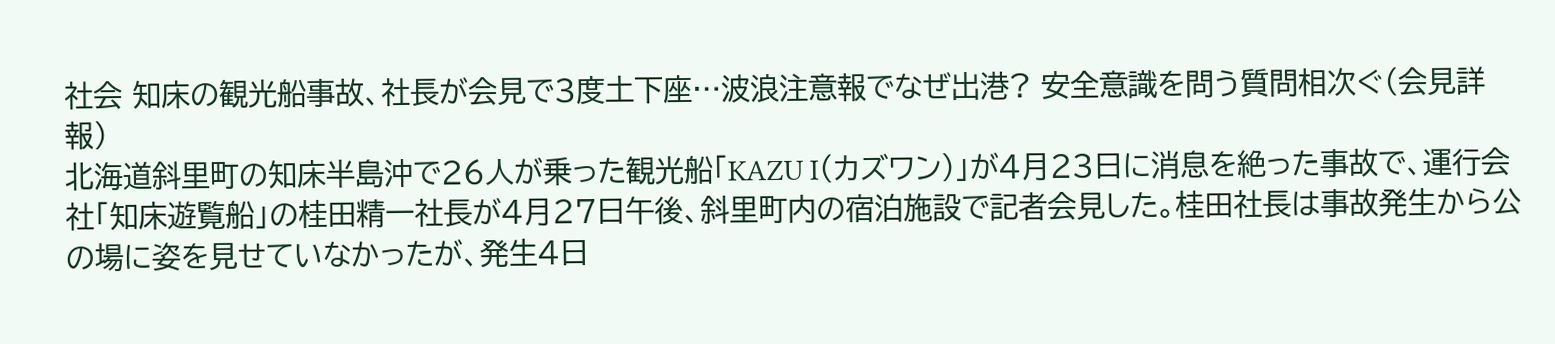社会 知床の観光船事故、社長が会見で3度土下座…波浪注意報でなぜ出港? 安全意識を問う質問相次ぐ(会見詳報)
北海道斜里町の知床半島沖で26人が乗った観光船「KAZU I(カズワン)」が4月23日に消息を絶った事故で、運行会社「知床遊覧船」の桂田精一社長が4月27日午後、斜里町内の宿泊施設で記者会見した。桂田社長は事故発生から公の場に姿を見せていなかったが、発生4日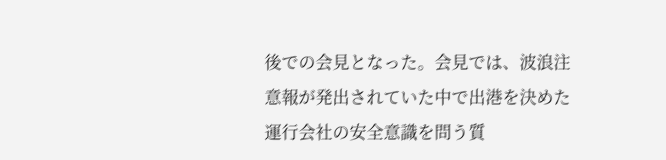後での会見となった。会見では、波浪注意報が発出されていた中で出港を決めた運行会社の安全意識を問う質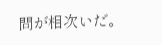問が相次いだ。